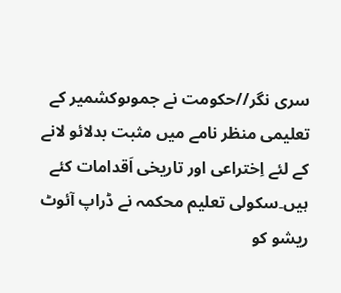سری نگر//حکومت نے جموںوکشمیر کے تعلیمی منظر نامے میں مثبت بدلائو لانے کے لئے اِختراعی اور تاریخی اَقدامات کئے ہیں۔سکولی تعلیم محکمہ نے ڈراپ آئوٹ ریشو کو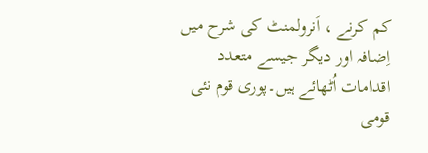کم کرنے ، اَنرولمنٹ کی شرح میں اِضافہ اور دیگر جیسے متعدد اقدامات اُٹھائے ہیں۔پوری قوم نئی قومی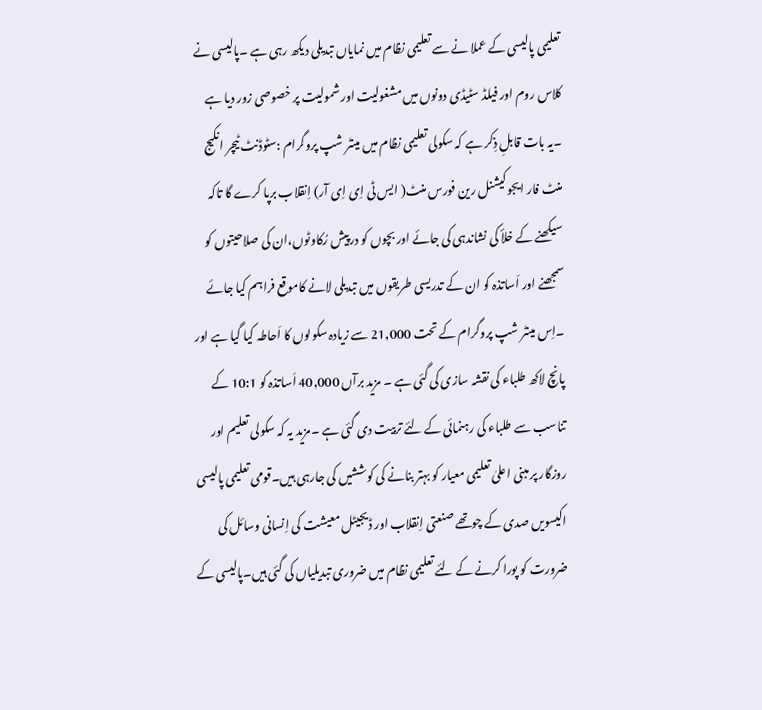تعلیمی پالیسی کے عملا نے سے تعلیمی نظام میں نمایاں تبدیلی دیکھ رہی ہے ۔پالیسی نے کلاس روم اور فیلڈ سٹیڈی دونوں میں مشغولیت اور شمولیت پر خصوصی زور دیا ہے ۔یہ بات قابلِ ذِکر ہے کہ سکولی تعلیمی نظام میں مینٹر شپ پروگرام :سٹوڈنٹ ٹیچر انکیج منٹ فار ایجوکیشنل رین فورس منٹ( ایس ٹی اِی اِی آر) اِنقلاب برپا کرے گا تاکہ سیکھنے کے خلأ کی نشاندہی کی جائے اور بچوں کو درپیش رُکاوٹوں،ان کی صلاحیتوں کو سمجھنے اور اَساتذہ کو ان کے تدریسی طریقوں میں تبدیلی لانے کاموقع فراہم کیا جائے ۔اِس مینٹر شپ پروگرام کے تحت 21,000 سے زیادہ سکولوں کا اَحاطہ کیا گیا ہے اور پانچ لاکھ طلباء کی نقشہ سازی کی گئی ہے ۔ مزید برآں 40,000 اَساتذہ کو 10:1 کے تناسب سے طلباء کی رہنمائی کے لئے تربیت دی گئی ہے ۔مزید یہ کہ سکولی تعلیم اور روزگار پر مبنی اعلیٰ تعلیمی معیار کو بہتر بنانے کی کوششیں کی جارہی ہیں۔قومی تعلیمی پالیسی اکیسویں صدی کے چوتھے صنعتی اِنقلاب اور ڈیجیٹل معیشت کی اِنسانی وسائل کی ضرورت کو پورا کرنے کے لئے تعلیمی نظام میں ضروری تبدیلیاں کی گئی ہیں۔پالیسی کے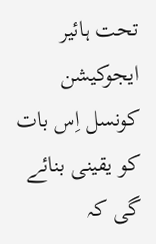تحت ہائیر ایجوکیشن کونسل اِس بات کو یقینی بنائے گی کہ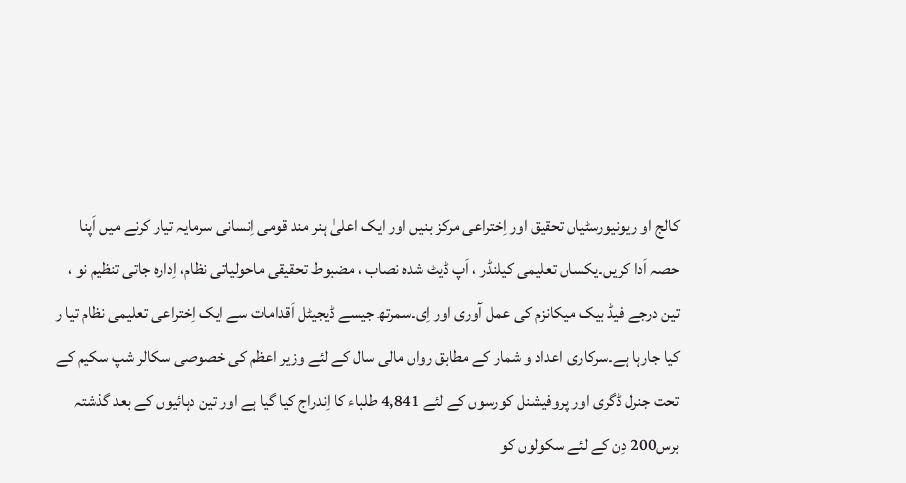کالج او ریونیورسٹیاں تحقیق اور اِختراعی مرکز بنیں اور ایک اعلیٰ ہنر مند قومی اِنسانی سرمایہ تیار کرنے میں اَپنا حصہ اَدا کریں۔یکساں تعلیمی کیلنڈر ، اَپ ڈیٹ شدہ نصاب ، مضبوط تحقیقی ماحولیاتی نظام، اِدارہ جاتی تنظیم نو ، تین درجے فیڈ بیک میکانزم کی عمل آوری اور اِی۔سمرتھ جیسے ڈیجیٹل اَقدامات سے ایک اِختراعی تعلیمی نظام تیا ر کیا جارہا ہے۔سرکاری اعداد و شمار کے مطابق رواں مالی سال کے لئے وزیر اعظم کی خصوصی سکالر شپ سکیم کے تحت جنرل ڈگری اور پروفیشنل کورسوں کے لئے 4,841 طلباء کا اِندراج کیا گیا ہے اور تین دہائیوں کے بعد گذشتہ برس200 دِن کے لئے سکولوں کو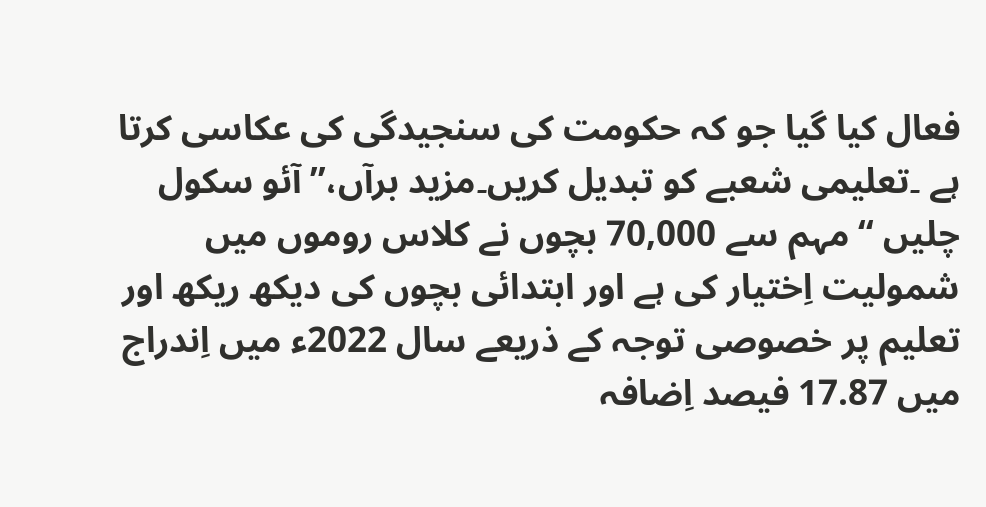فعال کیا گیا جو کہ حکومت کی سنجیدگی کی عکاسی کرتا ہے ۔تعلیمی شعبے کو تبدیل کریں۔مزید برآں،’’ آئو سکول چلیں ‘‘ مہم سے 70,000 بچوں نے کلاس روموں میں شمولیت اِختیار کی ہے اور ابتدائی بچوں کی دیکھ ریکھ اور تعلیم پر خصوصی توجہ کے ذریعے سال 2022ء میں اِندراج میں 17.87 فیصد اِضافہ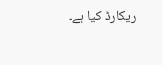ریکارڈ کیا ہے۔